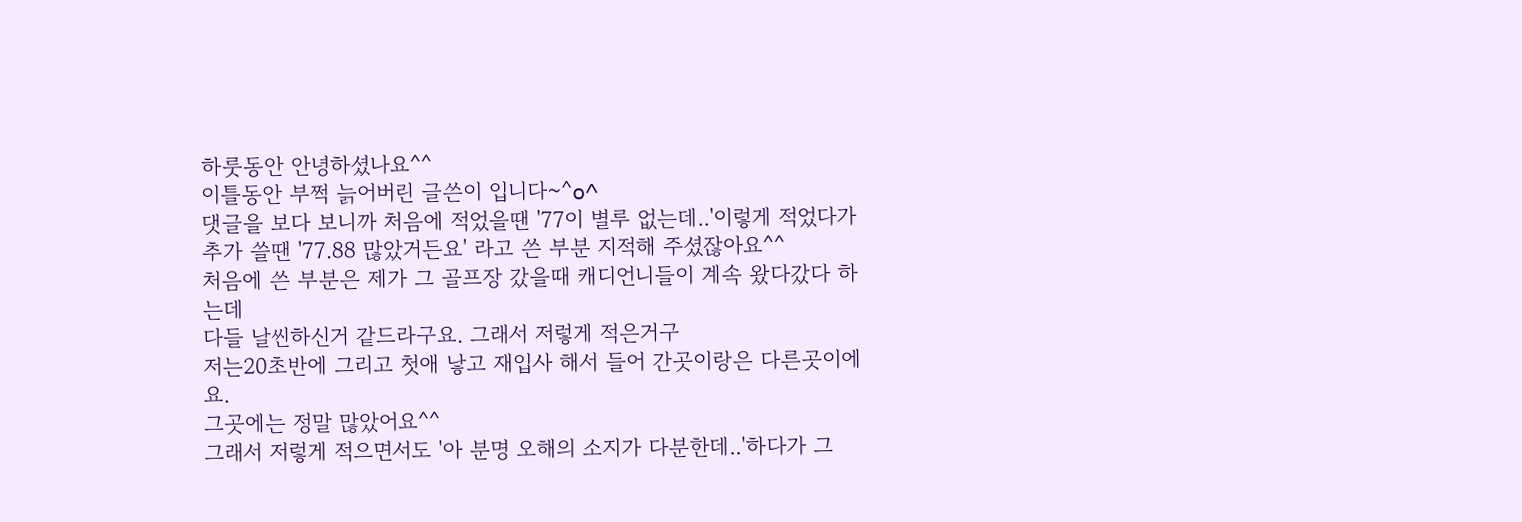하룻동안 안녕하셨나요^^
이틀동안 부쩍 늙어버린 글쓴이 입니다~^o^
댓글을 보다 보니까 처음에 적었을땐 '77이 별루 없는데..'이렇게 적었다가
추가 쓸땐 '77.88 많았거든요' 라고 쓴 부분 지적해 주셨잖아요^^
처음에 쓴 부분은 제가 그 골프장 갔을때 캐디언니들이 계속 왔다갔다 하는데
다들 날씬하신거 같드라구요. 그래서 저렇게 적은거구
저는20초반에 그리고 첫애 낳고 재입사 해서 들어 간곳이랑은 다른곳이에요.
그곳에는 정말 많았어요^^
그래서 저렇게 적으면서도 '아 분명 오해의 소지가 다분한데..'하다가 그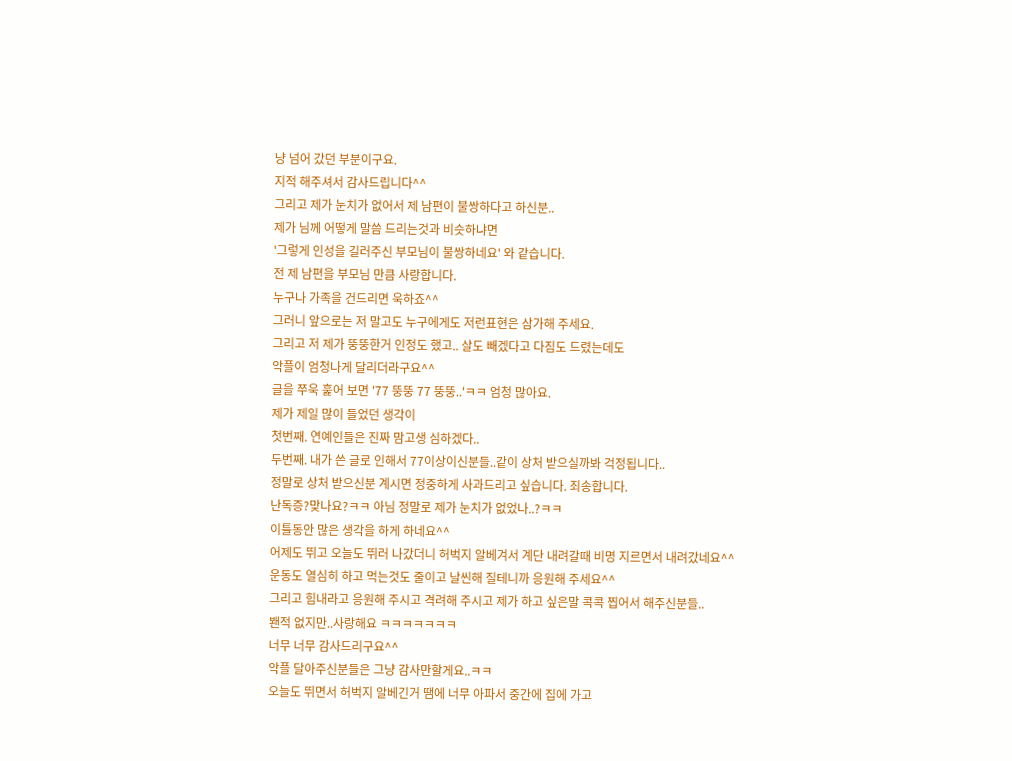냥 넘어 갔던 부분이구요.
지적 해주셔서 감사드립니다^^
그리고 제가 눈치가 없어서 제 남편이 불쌍하다고 하신분..
제가 님께 어떻게 말씀 드리는것과 비슷하냐면
'그렇게 인성을 길러주신 부모님이 불쌍하네요' 와 같습니다.
전 제 남편을 부모님 만큼 사랑합니다.
누구나 가족을 건드리면 욱하죠^^
그러니 앞으로는 저 말고도 누구에게도 저런표현은 삼가해 주세요.
그리고 저 제가 뚱뚱한거 인정도 했고.. 살도 빼겠다고 다짐도 드렸는데도
악플이 엄청나게 달리더라구요^^
글을 쭈욱 훑어 보면 '77 뚱뚱 77 뚱뚱..'ㅋㅋ 엄청 많아요.
제가 제일 많이 들었던 생각이
첫번째. 연예인들은 진짜 맘고생 심하겠다..
두번째. 내가 쓴 글로 인해서 77이상이신분들..같이 상처 받으실까봐 걱정됩니다..
정말로 상처 받으신분 계시면 정중하게 사과드리고 싶습니다. 죄송합니다.
난독증?맞나요?ㅋㅋ 아님 정말로 제가 눈치가 없었나..?ㅋㅋ
이틀동안 많은 생각을 하게 하네요^^
어제도 뛰고 오늘도 뛰러 나갔더니 허벅지 알베겨서 계단 내려갈때 비명 지르면서 내려갔네요^^
운동도 열심히 하고 먹는것도 줄이고 날씬해 질테니까 응원해 주세요^^
그리고 힘내라고 응원해 주시고 격려해 주시고 제가 하고 싶은말 콕콕 찝어서 해주신분들..
봰적 없지만..사랑해요 ㅋㅋㅋㅋㅋㅋㅋ
너무 너무 감사드리구요^^
악플 달아주신분들은 그냥 감사만할게요..ㅋㅋ
오늘도 뛰면서 허벅지 알베긴거 땜에 너무 아파서 중간에 집에 가고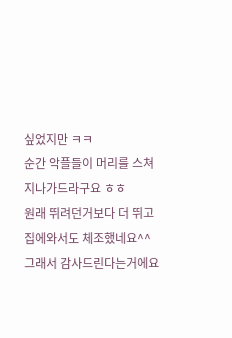싶었지만 ㅋㅋ
순간 악플들이 머리를 스쳐 지나가드라구요 ㅎㅎ
원래 뛰려던거보다 더 뛰고 집에와서도 체조했네요^^
그래서 감사드린다는거에요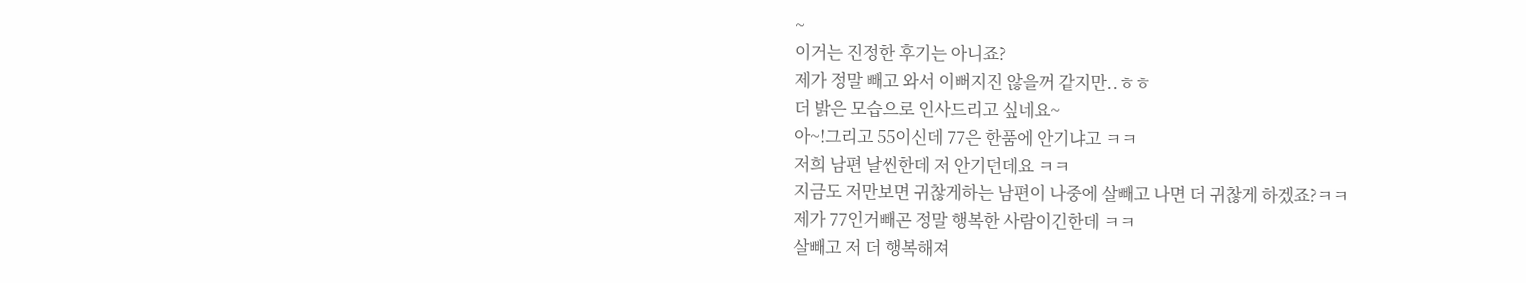~
이거는 진정한 후기는 아니죠?
제가 정말 빼고 와서 이뻐지진 않을꺼 같지만..ㅎㅎ
더 밝은 모습으로 인사드리고 싶네요~
아~!그리고 55이신데 77은 한품에 안기냐고 ㅋㅋ
저희 남편 날씬한데 저 안기던데요 ㅋㅋ
지금도 저만보면 귀찮게하는 남편이 나중에 살빼고 나면 더 귀찮게 하겠죠?ㅋㅋ
제가 77인거빼곤 정말 행복한 사람이긴한데 ㅋㅋ
살빼고 저 더 행복해져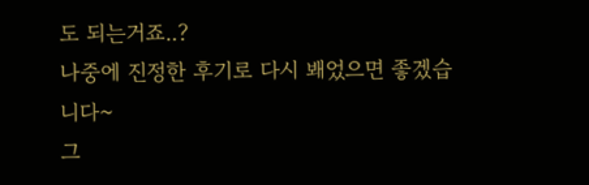도 되는거죠..?
나중에 진정한 후기로 다시 봬었으면 좋겠습니다~
그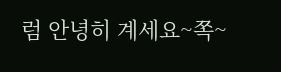럼 안녕히 계세요~쪽~